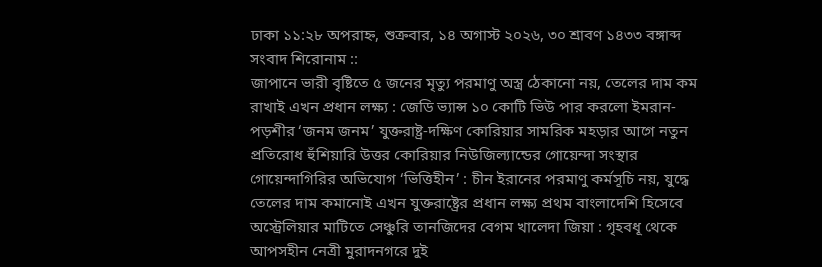ঢাকা ১১:২৮ অপরাহ্ন, শুক্রবার, ১৪ অগাস্ট ২০২৬, ৩০ শ্রাবণ ১৪৩৩ বঙ্গাব্দ
সংবাদ শিরোনাম ::
জাপানে ভারী বৃষ্টিতে ৫ জনের মৃত্যু পরমাণু অস্ত্র ঠেকানো নয়, তেলের দাম কম রাখাই এখন প্রধান লক্ষ্য : জেডি ভ্যান্স ১০ কোটি ভিউ পার করলো ইমরান-পড়শীর ‘জনম জনম’ যুক্তরাষ্ট্র-দক্ষিণ কোরিয়ার সামরিক মহড়ার আগে নতুন প্রতিরোধ হুঁশিয়ারি উত্তর কোরিয়ার নিউজিল্যান্ডের গোয়েন্দা সংস্থার গোয়েন্দাগিরির অভিযোগ ‘ভিত্তিহীন’ : চীন ইরানের পরমাণু কর্মসূচি নয়, যুদ্ধে তেলের দাম কমানোই এখন যুক্তরাষ্ট্রের প্রধান লক্ষ্য প্রথম বাংলাদেশি হিসেবে অস্ট্রেলিয়ার মাটিতে সেঞ্চুরি তানজিদের বেগম খালেদা জিয়া : গৃহবধূ থেকে আপসহীন নেত্রী মুরাদনগরে দুই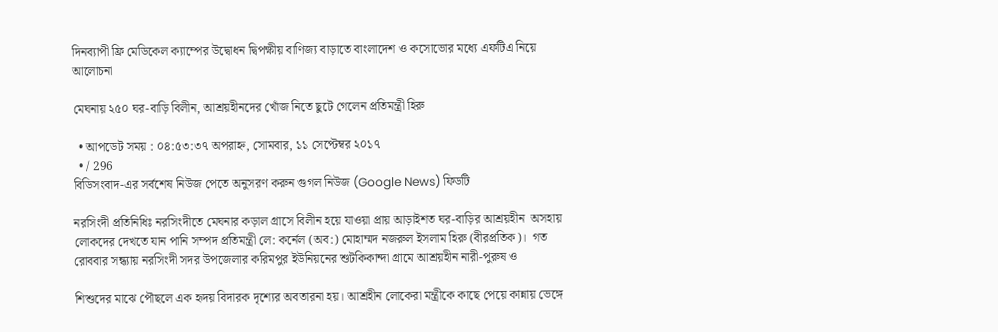দিনব্যাপী ফ্রি মেডিকেল ক্যাম্পের উদ্বোধন দ্বিপক্ষীয় বাণিজ্য বাড়াতে বাংলাদেশ ও কসোভোর মধ্যে এফটিএ নিয়ে আলোচনা

মেঘনায় ২৫০ ঘর-বাড়ি বিলীন, আশ্রয়হীনদের খোঁজ নিতে ছুটে গেলেন প্রতিমন্ত্রী হিরু

  • আপডেট সময় : ০৪:৫৩:৩৭ অপরাহ্ন, সোমবার, ১১ সেপ্টেম্বর ২০১৭
  • / 296
বিডিসংবাদ-এর সর্বশেষ নিউজ পেতে অনুসরণ করুন গুগল নিউজ (Google News) ফিডটি

নরসিংদী প্রতিনিধিঃ নরসিংদীতে মেঘনার কড়াল গ্রাসে বিলীন হয়ে যাওয়া প্রায় আড়াইশত ঘর-বাড়ির আশ্রয়হীন  অসহায় লোকদের দেখতে যান পানি সম্পদ প্রতিমন্ত্রী লে: কর্নেল (অব:) মোহাম্মদ নজরুল ইসলাম হিরু (বীরপ্রতিক)।  গত রোববার সন্ধ্যায় নরসিংদী সদর উপজেলার করিমপুর ইউনিয়নের শুটকিকান্দা গ্রামে আশ্রয়হীন নারী-পুরুষ ও

শিশুদের মাঝে পৌছলে এক হৃদয় বিদারক দৃশ্যের অবতারনা হয়। আশ্রহীন লোকেরা মন্ত্রীকে কাছে পেয়ে কান্নায় ভেঙ্গে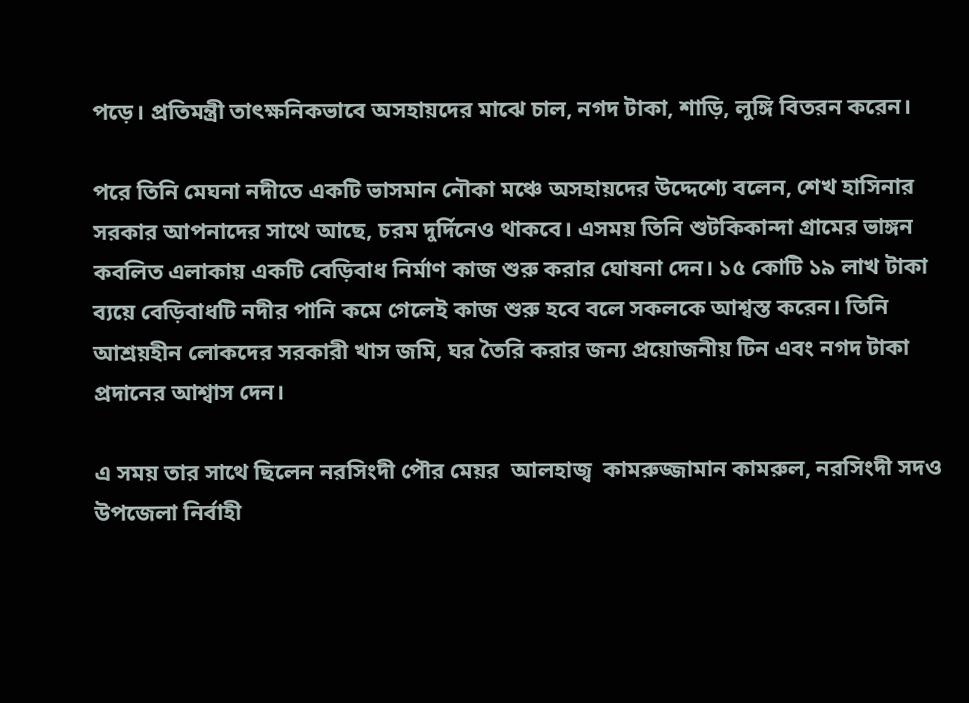পড়ে। প্রতিমন্ত্রী তাৎক্ষনিকভাবে অসহায়দের মাঝে চাল, নগদ টাকা, শাড়ি, লুঙ্গি বিতরন করেন।

পরে তিনি মেঘনা নদীতে একটি ভাসমান নৌকা মঞ্চে অসহায়দের উদ্দেশ্যে বলেন, শেখ হাসিনার সরকার আপনাদের সাথে আছে, চরম দুর্দিনেও থাকবে। এসময় তিনি শুটকিকান্দা গ্রামের ভাঙ্গন কবলিত এলাকায় একটি বেড়িবাধ নির্মাণ কাজ শুরু করার ঘোষনা দেন। ১৫ কোটি ১৯ লাখ টাকা ব্যয়ে বেড়িবাধটি নদীর পানি কমে গেলেই কাজ শুরু হবে বলে সকলকে আশ্বস্ত করেন। তিনি আশ্রয়হীন লোকদের সরকারী খাস জমি, ঘর তৈরি করার জন্য প্রয়োজনীয় টিন এবং নগদ টাকা প্রদানের আশ্বাস দেন।

এ সময় তার সাথে ছিলেন নরসিংদী পৌর মেয়র  আলহাজ্ব  কামরুজ্জামান কামরুল, নরসিংদী সদও উপজেলা নির্বাহী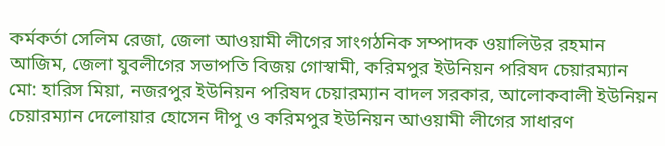কর্মকর্তা সেলিম রেজা, জেলা আওয়ামী লীগের সাংগঠনিক সম্পাদক ওয়ালিউর রহমান আজিম, জেলা যুবলীগের সভাপতি বিজয় গোস্বামী, করিমপুর ইউনিয়ন পরিষদ চেয়ারম্যান মো: হারিস মিয়া, নজরপুর ইউনিয়ন পরিষদ চেয়ারম্যান বাদল সরকার, আলোকবালী ইউনিয়ন চেয়ারম্যান দেলোয়ার হোসেন দীপু ও করিমপুর ইউনিয়ন আওয়ামী লীগের সাধারণ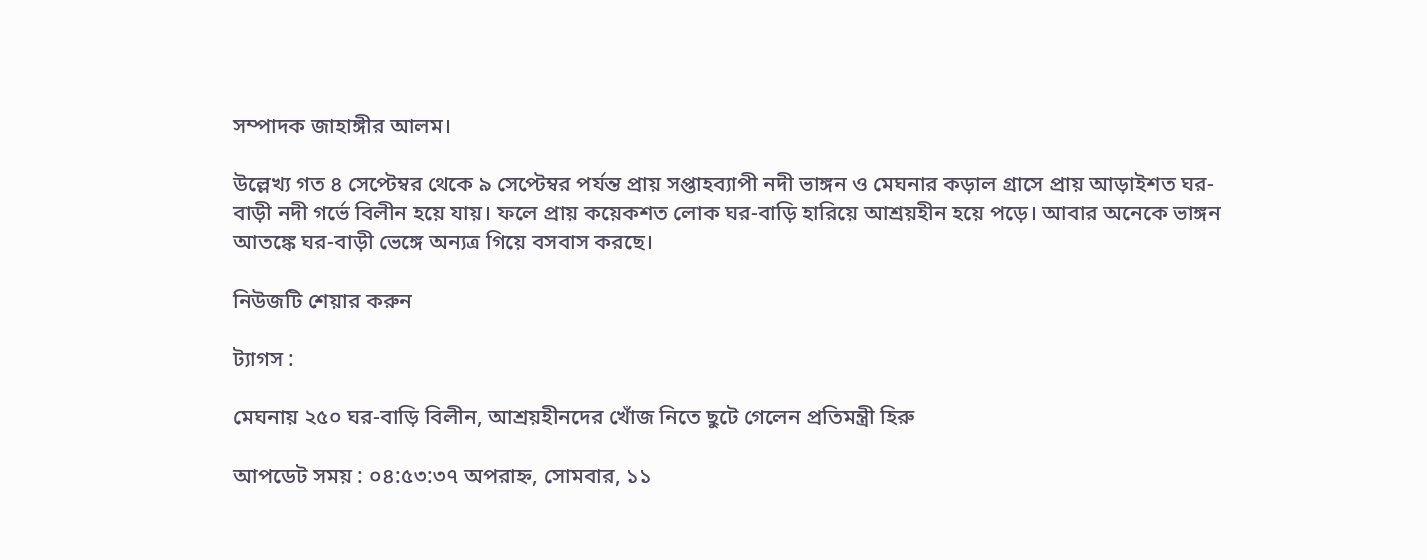সম্পাদক জাহাঙ্গীর আলম।

উল্লেখ্য গত ৪ সেপ্টেম্বর থেকে ৯ সেপ্টেম্বর পর্যন্ত প্রায় সপ্তাহব্যাপী নদী ভাঙ্গন ও মেঘনার কড়াল গ্রাসে প্রায় আড়াইশত ঘর-বাড়ী নদী গর্ভে বিলীন হয়ে যায়। ফলে প্রায় কয়েকশত লোক ঘর-বাড়ি হারিয়ে আশ্রয়হীন হয়ে পড়ে। আবার অনেকে ভাঙ্গন আতঙ্কে ঘর-বাড়ী ভেঙ্গে অন্যত্র গিয়ে বসবাস করছে।

নিউজটি শেয়ার করুন

ট্যাগস :

মেঘনায় ২৫০ ঘর-বাড়ি বিলীন, আশ্রয়হীনদের খোঁজ নিতে ছুটে গেলেন প্রতিমন্ত্রী হিরু

আপডেট সময় : ০৪:৫৩:৩৭ অপরাহ্ন, সোমবার, ১১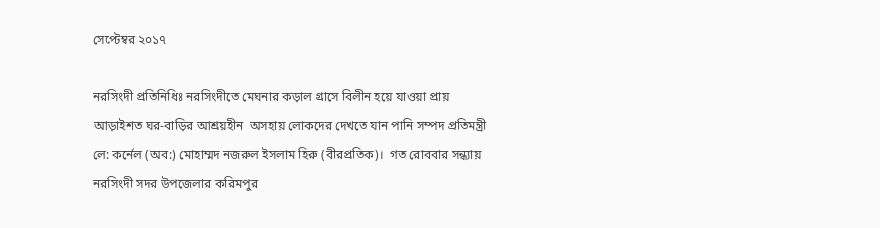সেপ্টেম্বর ২০১৭

নরসিংদী প্রতিনিধিঃ নরসিংদীতে মেঘনার কড়াল গ্রাসে বিলীন হয়ে যাওয়া প্রায় আড়াইশত ঘর-বাড়ির আশ্রয়হীন  অসহায় লোকদের দেখতে যান পানি সম্পদ প্রতিমন্ত্রী লে: কর্নেল (অব:) মোহাম্মদ নজরুল ইসলাম হিরু (বীরপ্রতিক)।  গত রোববার সন্ধ্যায় নরসিংদী সদর উপজেলার করিমপুর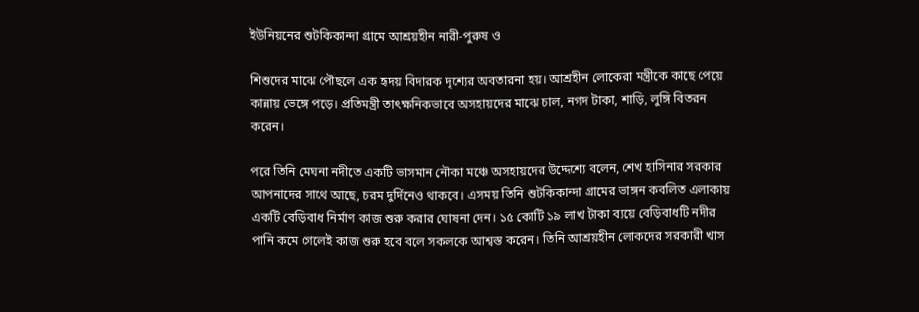ইউনিয়নের শুটকিকান্দা গ্রামে আশ্রয়হীন নারী-পুরুষ ও

শিশুদের মাঝে পৌছলে এক হৃদয় বিদারক দৃশ্যের অবতারনা হয়। আশ্রহীন লোকেরা মন্ত্রীকে কাছে পেয়ে কান্নায় ভেঙ্গে পড়ে। প্রতিমন্ত্রী তাৎক্ষনিকভাবে অসহায়দের মাঝে চাল, নগদ টাকা, শাড়ি, লুঙ্গি বিতরন করেন।

পরে তিনি মেঘনা নদীতে একটি ভাসমান নৌকা মঞ্চে অসহায়দের উদ্দেশ্যে বলেন, শেখ হাসিনার সরকার আপনাদের সাথে আছে, চরম দুর্দিনেও থাকবে। এসময় তিনি শুটকিকান্দা গ্রামের ভাঙ্গন কবলিত এলাকায় একটি বেড়িবাধ নির্মাণ কাজ শুরু করার ঘোষনা দেন। ১৫ কোটি ১৯ লাখ টাকা ব্যয়ে বেড়িবাধটি নদীর পানি কমে গেলেই কাজ শুরু হবে বলে সকলকে আশ্বস্ত করেন। তিনি আশ্রয়হীন লোকদের সরকারী খাস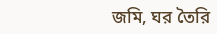জমি, ঘর তৈরি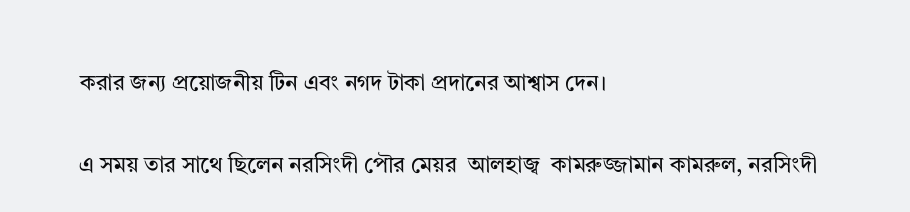করার জন্য প্রয়োজনীয় টিন এবং নগদ টাকা প্রদানের আশ্বাস দেন।

এ সময় তার সাথে ছিলেন নরসিংদী পৌর মেয়র  আলহাজ্ব  কামরুজ্জামান কামরুল, নরসিংদী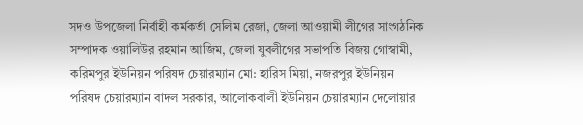সদও উপজেলা নির্বাহী কর্মকর্তা সেলিম রেজা, জেলা আওয়ামী লীগের সাংগঠনিক সম্পাদক ওয়ালিউর রহমান আজিম, জেলা যুবলীগের সভাপতি বিজয় গোস্বামী, করিমপুর ইউনিয়ন পরিষদ চেয়ারম্যান মো: হারিস মিয়া, নজরপুর ইউনিয়ন পরিষদ চেয়ারম্যান বাদল সরকার, আলোকবালী ইউনিয়ন চেয়ারম্যান দেলোয়ার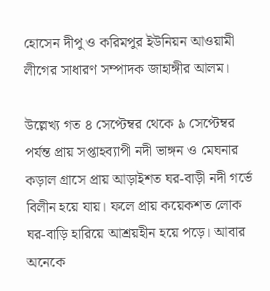হোসেন দীপু ও করিমপুর ইউনিয়ন আওয়ামী লীগের সাধারণ সম্পাদক জাহাঙ্গীর আলম।

উল্লেখ্য গত ৪ সেপ্টেম্বর থেকে ৯ সেপ্টেম্বর পর্যন্ত প্রায় সপ্তাহব্যাপী নদী ভাঙ্গন ও মেঘনার কড়াল গ্রাসে প্রায় আড়াইশত ঘর-বাড়ী নদী গর্ভে বিলীন হয়ে যায়। ফলে প্রায় কয়েকশত লোক ঘর-বাড়ি হারিয়ে আশ্রয়হীন হয়ে পড়ে। আবার অনেকে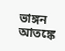ভাঙ্গন আতঙ্কে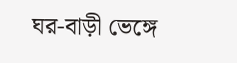ঘর-বাড়ী ভেঙ্গে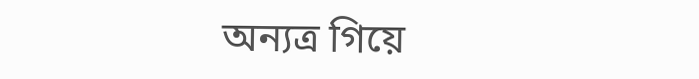অন্যত্র গিয়ে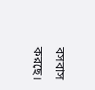বসবাস করছে।